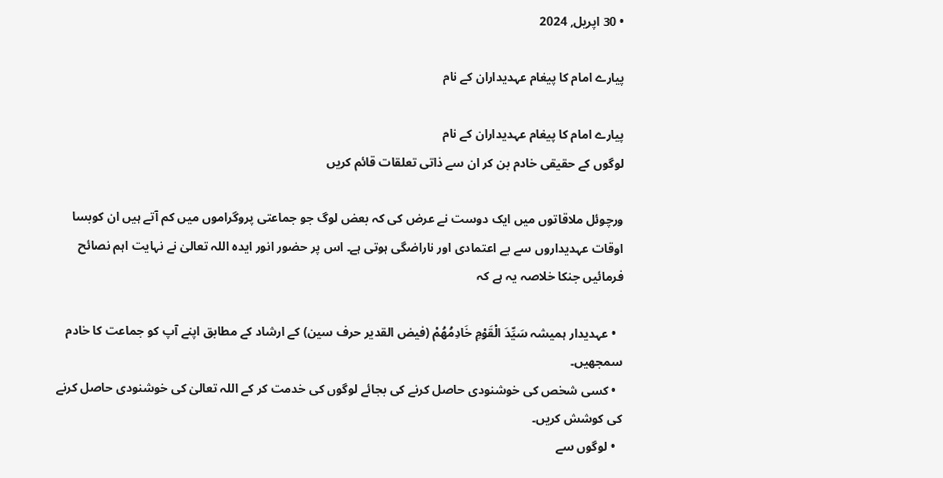• 30 اپریل, 2024

پیارے امام کا پیغام عہدیداران کے نام

پیارے امام کا پیغام عہدیداران کے نام
لوگوں کے حقیقی خادم بن کر ان سے ذاتی تعلقات قائم کریں

ورچوئل ملاقاتوں میں ایک دوست نے عرض کی کہ بعض لوگ جو جماعتی پروگراموں میں کم آتے ہیں ان کوبسا اوقات عہدیداروں سے بے اعتمادی اور ناراضگی ہوتی ہے۔ اس پر حضور انور ایدہ اللہ تعالیٰ نے نہایت اہم نصائح فرمائیں جنکا خلاصہ یہ ہے کہ

  • عہدیدار ہمیشہ سَيِّدَ الْقَوْمِ خَادِمُهُمْ (فیض القدیر حرف سین) کے ارشاد کے مطابق اپنے آپ کو جماعت کا خادم سمجھیں۔
  • کسی شخص کی خوشنودی حاصل کرنے کی بجائے لوگوں کی خدمت کر کے اللہ تعالیٰ کی خوشنودی حاصل کرنے کی کوشش کریں۔
  • لوگوں سے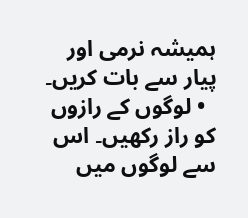ہمیشہ نرمی اور پیار سے بات کریں۔
  • لوگوں کے رازوں کو راز رکھیں۔ اس سے لوگوں میں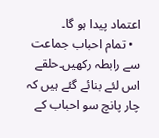اعتماد پیدا ہو گا۔
  • تمام احباب جماعت سے رابطہ رکھیں۔حلقے اس لئے بنائے گئے ہیں کہ چار پانچ سو احباب کے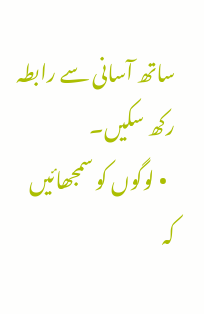ساتھ آسانی سے رابطہ رکھ سکیں۔
  • لوگوں کو سمجھائیں کہ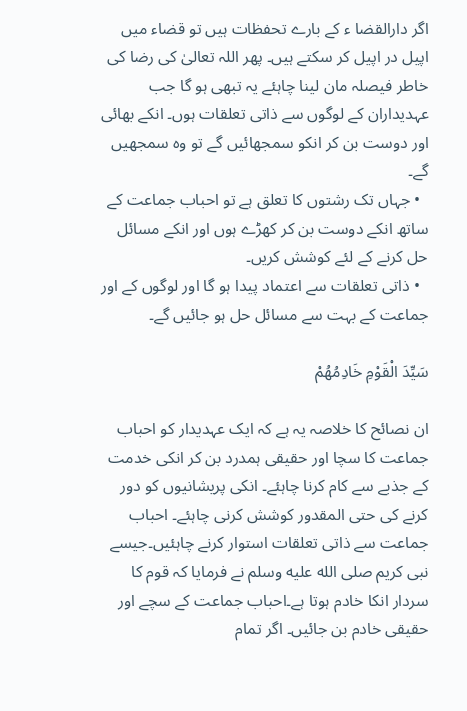اگر دارالقضا ء کے بارے تحفظات ہیں تو قضاء میں اپیل در اپیل کر سکتے ہیں۔ پھر اللہ تعالیٰ کی رضا کی خاطر فیصلہ مان لینا چاہئے یہ تبھی ہو گا جب عہدیداران کے لوگوں سے ذاتی تعلقات ہوں۔ انکے بھائی اور دوست بن کر انکو سمجھائیں گے تو وہ سمجھیں گے۔
  • جہاں تک رشتوں کا تعلق ہے تو احباب جماعت کے ساتھ انکے دوست بن کر کھڑے ہوں اور انکے مسائل حل کرنے کے لئے کوشش کریں۔
  • ذاتی تعلقات سے اعتماد پیدا ہو گا اور لوگوں کے اور جماعت کے بہت سے مسائل حل ہو جائیں گے۔

سَيِّدَ الْقَوْمِ خَادِمُهُمْ

ان نصائح کا خلاصہ یہ ہے کہ ایک عہدیدار کو احباب جماعت کا سچا اور حقیقی ہمدرد بن کر انکی خدمت کے جذبے سے کام کرنا چاہئے۔ انکی پریشانیوں کو دور کرنے کی حتی المقدور کوشش کرنی چاہئے۔ احباب جماعت سے ذاتی تعلقات استوار کرنے چاہئیں۔جیسے نبی کریم صلى الله عليه وسلم نے فرمایا کہ قوم کا سردار انکا خادم ہوتا ہے۔احباب جماعت کے سچے اور حقیقی خادم بن جائیں۔ اگر تمام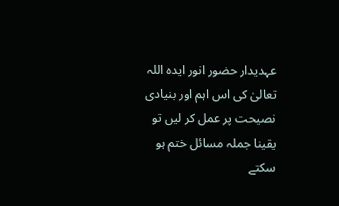عہدیدار حضور انور ایدہ اللہ تعالیٰ کی اس اہم اور بنیادی نصیحت پر عمل کر لیں تو یقینا جملہ مسائل ختم ہو سکتے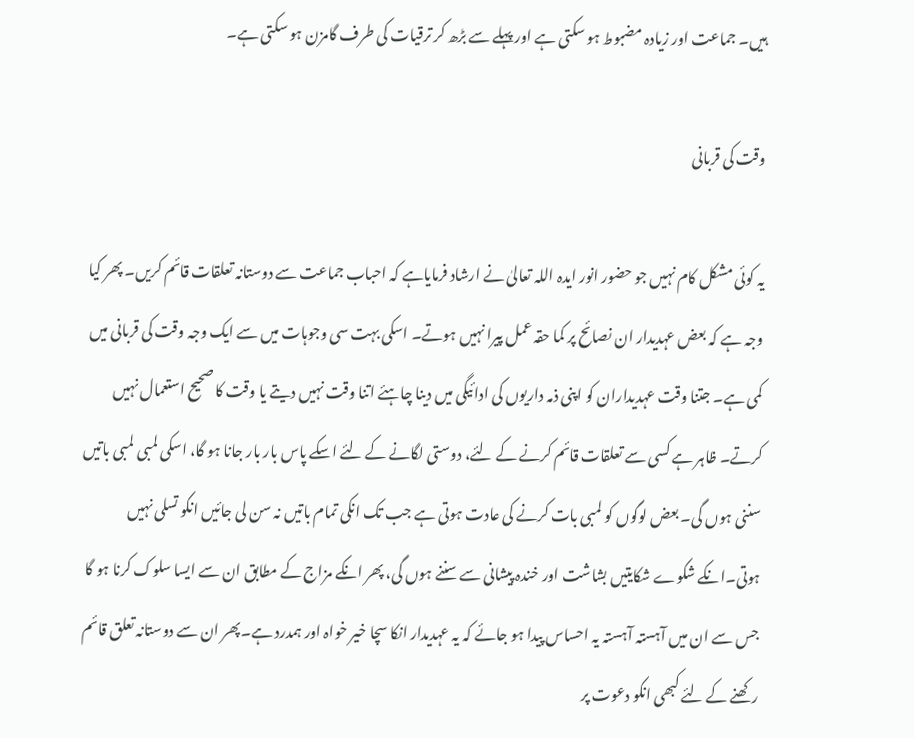ہیں۔ جماعت اور زیادہ مضبوط ہو سکتی ہے اور پہلے سے بڑھ کر ترقیات کی طرف گامزن ہو سکتی ہے۔

وقت کی قربانی

یہ کوئی مشکل کام نہیں جو حضور انور ایدہ اللہ تعالیٰ نے ارشاد فرمایاہے کہ احباب جماعت سے دوستانہ تعلقات قائم کریں۔ پھر کیا وجہ ہے کہ بعض عہدیدار ان نصائح پر کما حقہ عمل پیرا نہیں ہوتے۔ اسکی بہت سی وجوہات میں سے ایک وجہ وقت کی قربانی میں کمی ہے۔ جتنا وقت عہدیداران کو اپنی ذمہ داریوں کی ادائیگی میں دینا چاہئے اتنا وقت نہیں دیتے یا وقت کا صحیح استعمال نہیں کرتے۔ ظاہر ہے کسی سے تعلقات قائم کرنے کے لئے، دوستی لگانے کے لئے اسکے پاس بار بار جانا ہو گا، اسکی لمبی لمبی باتیں سننی ہوں گی۔ بعض لوگوں کو لمبی بات کرنے کی عادت ہوتی ہے جب تک انکی تمام باتیں نہ سن لی جائیں انکو تسلی نہیں ہوتی۔انکے شکوے شکایتیں بشاشت اور خندہ پیشانی سے سننے ہوں گی، پھر انکے مزاج کے مطابق ان سے ایسا سلوک کرنا ہو گا جس سے ان میں آہستہ آہستہ یہ احساس پیدا ہو جائے کہ یہ عہدیدار انکا سچا خیر خواہ اور ہمدرد ہے۔پھر ان سے دوستانہ تعلق قائم رکھنے کے لئے کبھی انکو دعوت پر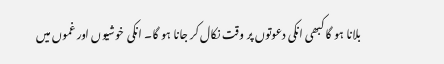بلانا ہو گا کبھی انکی دعوتوں پر وقت نکال کر جانا ہو گا۔ انکی خوشیوں اور غموں میں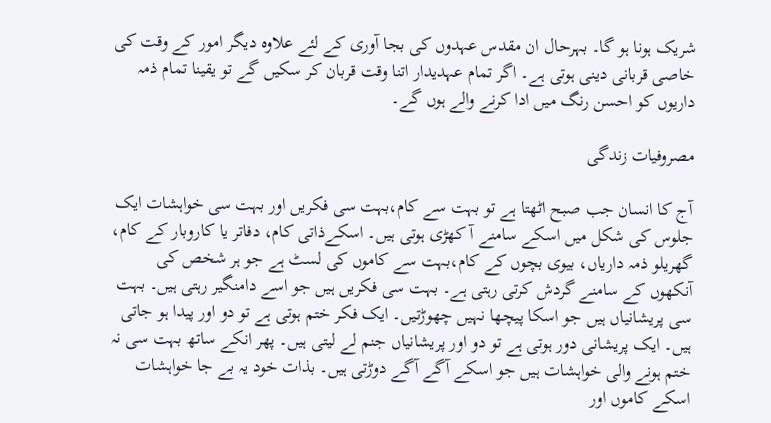شریک ہونا ہو گا۔ بہرحال ان مقدس عہدوں کی بجا آوری کے لئے علاوہ دیگر امور کے وقت کی خاصی قربانی دینی ہوتی ہے۔ اگر تمام عہدیدار اتنا وقت قربان کر سکیں گے تو یقینا تمام ذمہ داریوں کو احسن رنگ میں ادا کرنے والے ہوں گے۔

مصروفیات زندگی

آج کا انسان جب صبح اٹھتا ہے تو بہت سے کام،بہت سی فکریں اور بہت سی خواہشات ایک جلوس کی شکل میں اسکے سامنے آ کھڑی ہوتی ہیں۔ اسکےذاتی کام، دفاتر یا کاروبار کے کام، گھریلو ذمہ داریاں، بیوی بچوں کے کام،بہت سے کاموں کی لسٹ ہے جو ہر شخص کی آنکھوں کے سامنے گردش کرتی رہتی ہے۔ بہت سی فکریں ہیں جو اسے دامنگیر رہتی ہیں۔ بہت سی پریشانیاں ہیں جو اسکا پیچھا نہیں چھوڑتیں۔ ایک فکر ختم ہوتی ہے تو دو اور پیدا ہو جاتی ہیں۔ ایک پریشانی دور ہوتی ہے تو دو اور پریشانیاں جنم لے لیتی ہیں۔ پھر انکے ساتھ بہت سی نہ ختم ہونے والی خواہشات ہیں جو اسکے آگے آگے دوڑتی ہیں۔ بذات خود یہ بے جا خواہشات اسکے کاموں اور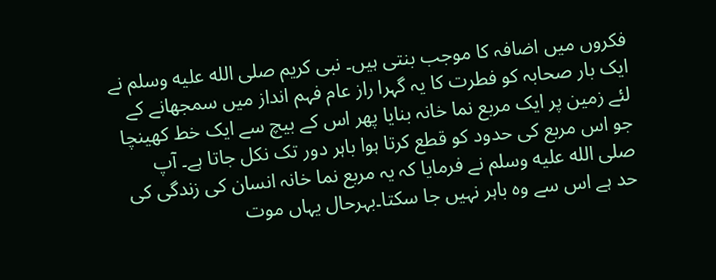فکروں میں اضافہ کا موجب بنتی ہیں۔ نبی کریم صلى الله عليه وسلم نے ایک بار صحابہ کو فطرت کا یہ گہرا راز عام فہم انداز میں سمجھانے کے لئے زمین پر ایک مربع نما خانہ بنایا پھر اس کے بیچ سے ایک خط کھینچا جو اس مربع کی حدود کو قطع کرتا ہوا باہر دور تک نکل جاتا ہے۔ آپ صلى الله عليه وسلم نے فرمایا کہ یہ مربع نما خانہ انسان کی زندگی کی حد ہے اس سے وہ باہر نہیں جا سکتا۔بہرحال یہاں موت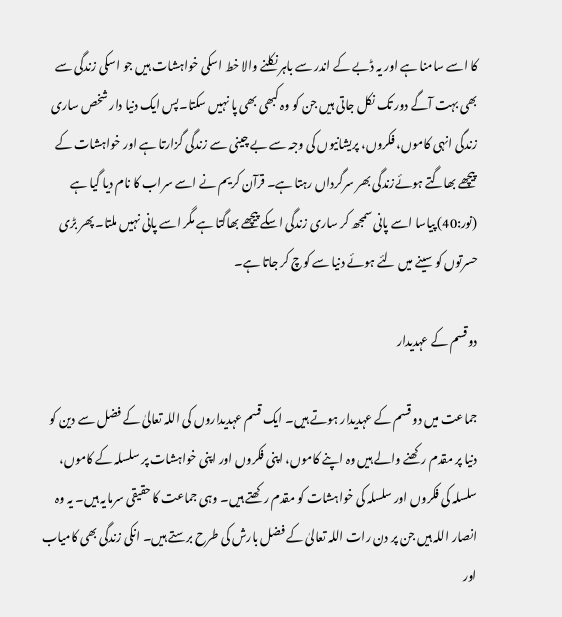کا اسے سامنا ہے اور یہ ڈبے کے اندر سے باہر نکلنے والا خط اسکی خواہشات ہیں جو اسکی زندگی سے بھی بہت آگے دور تک نکل جاتی ہیں جن کو وہ کبھی بھی پا نہیں سکتا۔پس ایک دنیا دار شخص ساری زندگی انہی کاموں، فکروں، پریشانیوں کی وجہ سے بے چینی سے زندگی گزارتا ہے اور خواہشات کے پیچھے بھاگتے ہوئےزندگی بھر سرگرداں رہتا ہے۔ قرآن کریم نے اسے سراب کا نام دیا گیا ہے (نور:40) پیاسا اسے پانی سمجھ کر ساری زندگی اسکے پیچھے بھاگتا ہے مگر اسے پانی نہیں ملتا۔ پھر بڑی حسرتوں کو سینے میں لئے ہوئے دنیا سے کوچ کر جاتا ہے۔

دوقسم کے عہدیدار

جماعت میں دو قسم کے عہدیدار ہوتے ہیں۔ ایک قسم عہدیداروں کی اللہ تعالیٰ کے فضل سے دین کو دنیا پر مقدم رکھنے والے ہیں وہ اپنے کاموں، اپنی فکروں اور اپنی خواہشات پر سلسلہ کے کاموں، سلسلہ کی فکروں اور سلسلہ کی خواہشات کو مقدم رکھتے ہیں۔ وہی جماعت کا حقیقی سرمایہ ہیں۔ یہ وہ انصار اللہ ہیں جن پر دن رات اللہ تعالیٰ کے فضل بارش کی طرح برستے ہیں۔ انکی زندگی بھی کامیاب اور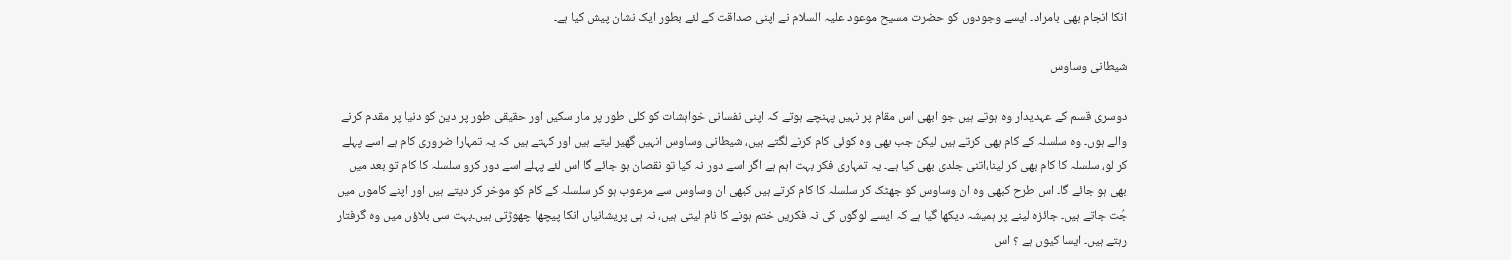انکا انجام بھی بامراد۔ ایسے وجودوں کو حضرت مسیح موعود علیہ السلام نے اپنی صداقت کے لئے بطور ایک نشان پیش کیا ہے۔

شیطانی وساوس

دوسری قسم کے عہدیدار وہ ہوتے ہیں جو ابھی اس مقام پر نہیں پہنچے ہوتے کہ اپنی نفسانی خواہشات کو کلی طور پر مار سکیں اور حقیقی طور پر دین کو دنیا پر مقدم کرنے والے ہوں۔ وہ سلسلہ کے کام بھی کرتے ہیں لیکن جب بھی وہ کوئی کام کرنے لگتے ہیں، شیطانی وساوس انہیں گھیر لیتے ہیں اور کہتے ہیں کہ یہ تمہارا ضروری کام ہے اسے پہلے کر لو، سلسلہ کا کام بھی کر لینا،اتنی جلدی بھی کیا ہے۔ یہ تمہاری فکر بہت اہم ہے اگر اسے دور نہ کیا تو نقصان ہو جائے گا اس لئے پہلے اسے دور کرو سلسلہ کا کام تو بعد میں بھی ہو جائے گا۔ اس طرح کبھی وہ ان وساوس کو جھٹک کر سلسلہ کا کام کرتے ہیں کبھی ان وساوس سے مرعوب ہو کر سلسلہ کے کام کو موخر کر دیتے ہیں اور اپنے کاموں میں جُت جاتے ہیں۔ جائزہ لینے پر ہمیشہ دیکھا گیا ہے کہ ایسے لوگوں کی نہ فکریں ختم ہونے کا نام لیتی ہیں، نہ ہی پریشانیاں انکا پیچھا چھوڑتی ہیں۔بہت سی بلاؤں میں وہ گرفتار رہتے ہیں۔ ایسا کیوں ہے ؟ اس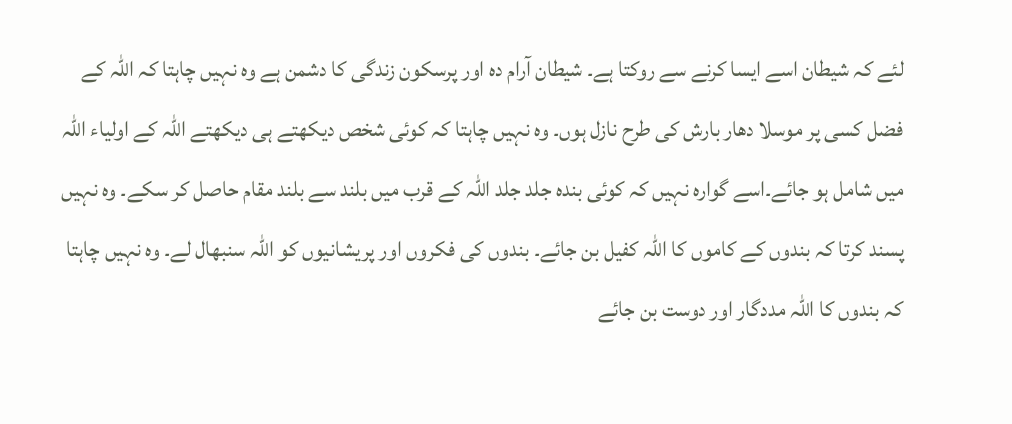لئے کہ شیطان اسے ایسا کرنے سے روکتا ہے۔ شیطان آرام دہ اور پرسکون زندگی کا دشمن ہے وہ نہیں چاہتا کہ اللہ کے فضل کسی پر موسلا دھار بارش کی طرح نازل ہوں۔ وہ نہیں چاہتا کہ کوئی شخص دیکھتے ہی دیکھتے اللہ کے اولیاء اللہ میں شامل ہو جائے۔اسے گوارہ نہیں کہ کوئی بندہ جلد جلد اللہ کے قرب میں بلند سے بلند مقام حاصل کر سکے۔ وہ نہیں پسند کرتا کہ بندوں کے کاموں کا اللہ کفیل بن جائے۔ بندوں کی فکروں اور پریشانیوں کو اللہ سنبھال لے۔ وہ نہیں چاہتا کہ بندوں کا اللہ مددگار اور دوست بن جائے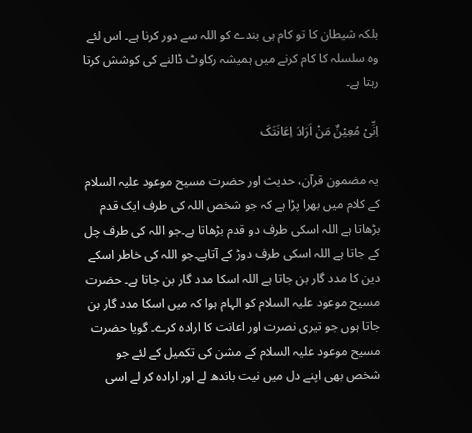بلکہ شیطان کا تو کام ہی بندے کو اللہ سے دور کرنا ہے۔ اس لئے وہ سلسلہ کا کام کرنے میں ہمیشہ رکاوٹ ڈالنے کی کوشش کرتا رہتا ہے۔

اِنِّیْ مُعِیْنٌ مَنْ اَرَادَ اِعَانَتَکَ

یہ مضمون قرآن، حدیث اور حضرت مسیح موعود علیہ السلام کے کلام میں بھرا پڑا ہے کہ جو شخص اللہ کی طرف ایک قدم بڑھاتا ہے اللہ اسکی طرف دو قدم بڑھاتا ہے۔جو اللہ کی طرف چل کے جاتا ہے اللہ اسکی طرف دوڑ کے آتاہے۔جو اللہ کی خاطر اسکے دین کا مدد گار بن جاتا ہے اللہ اسکا مدد گار بن جاتا ہے۔ حضرت مسیح موعود علیہ السلام کو الہام ہوا کہ میں اسکا مدد گار بن جاتا ہوں جو تیری نصرت اور اعانت کا ارادہ کرے۔ گویا حضرت مسیح موعود علیہ السلام کے مشن کی تکمیل کے لئے جو شخص بھی اپنے دل میں نیت باندھ لے اور ارادہ کر لے اسی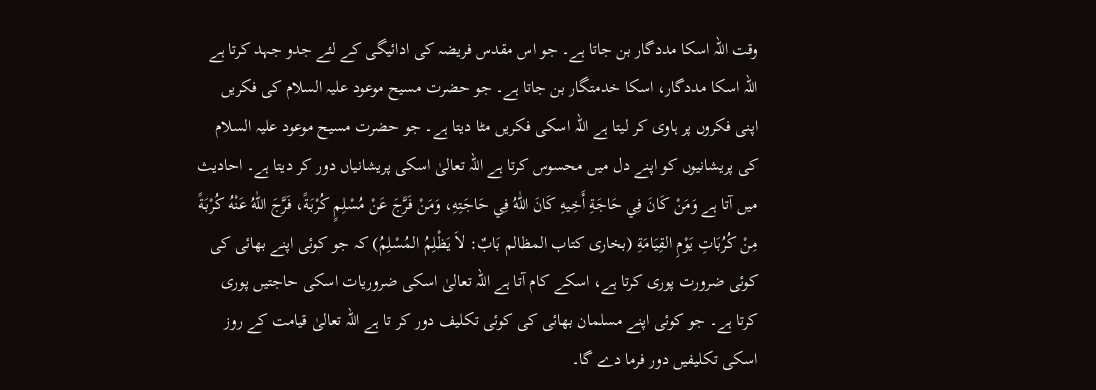وقت اللہ اسکا مددگار بن جاتا ہے۔ جو اس مقدس فریضہ کی ادائیگی کے لئے جدو جہد کرتا ہے اللہ اسکا مددگار، اسکا خدمتگار بن جاتا ہے۔ جو حضرت مسیح موعود علیہ السلام کی فکریں اپنی فکروں پر ہاوی کر لیتا ہے اللہ اسکی فکریں مٹا دیتا ہے۔ جو حضرت مسیح موعود علیہ السلام کی پریشانیوں کو اپنے دل میں محسوس کرتا ہے اللہ تعالیٰ اسکی پریشانیاں دور کر دیتا ہے۔ احادیث میں آتا ہے وَمَنْ كَانَ فِي حَاجَةِ أَخِيهِ كَانَ اللّٰهُ فِي حَاجَتِهِ، وَمَنْ فَرَّجَ عَنْ مُسْلِمٍ كُرْبَةً، فَرَّجَ اللّٰهُ عَنْهُ كُرْبَةً مِنْ كُرُبَاتِ يَوْمِ القِيَامَةِ (بخاری کتاب المظالم بَابٌ: لاَ يَظْلِمُ المُسْلِمُ) کہ جو کوئی اپنے بھائی کی کوئی ضرورت پوری کرتا ہے، اسکے کام آتا ہے اللہ تعالیٰ اسکی ضروریات اسکی حاجتیں پوری کرتا ہے۔ جو کوئی اپنے مسلمان بھائی کی کوئی تکلیف دور کر تا ہے اللہ تعالیٰ قیامت کے روز اسکی تکلیفیں دور فرما دے گا۔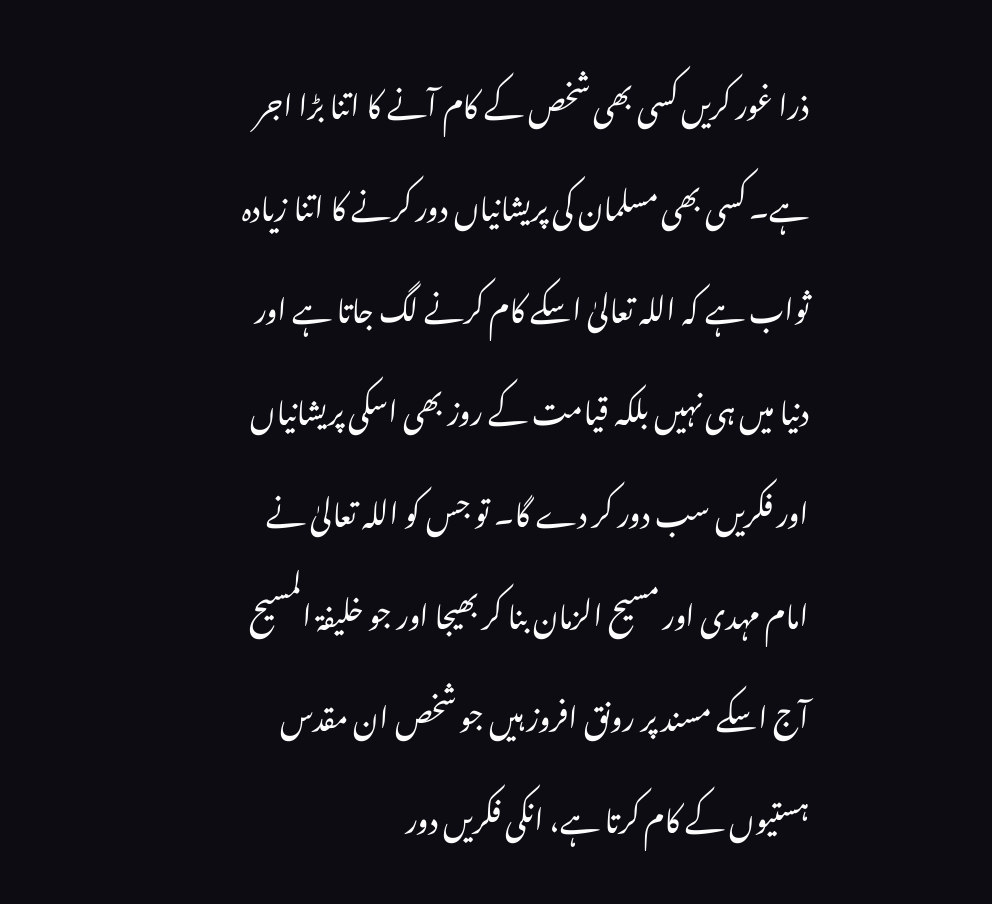ذرا غور کریں کسی بھی شخص کے کام آنے کا اتنا بڑا اجر ہے۔ کسی بھی مسلمان کی پریشانیاں دور کرنے کا اتنا زیادہ ثواب ہے کہ اللہ تعالیٰ اسکے کام کرنے لگ جاتا ہے اور دنیا میں ہی نہیں بلکہ قیامت کے روز بھی اسکی پریشانیاں اور فکریں سب دور کر دے گا۔ تو جس کو اللہ تعالیٰ نے امام مہدی اور مسیح الزمان بنا کر بھیجا اور جو خلیفۃ المسیح آج اسکے مسند پر رونق افروز ہیں جو شخص ان مقدس ہستیوں کے کام کرتا ہے، انکی فکریں دور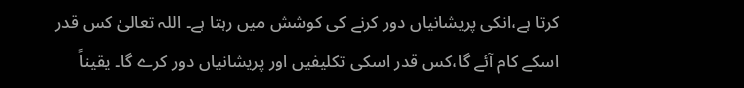کرتا ہے،انکی پریشانیاں دور کرنے کی کوشش میں رہتا ہے۔ اللہ تعالیٰ کس قدر اسکے کام آئے گا،کس قدر اسکی تکلیفیں اور پریشانیاں دور کرے گا۔ یقیناً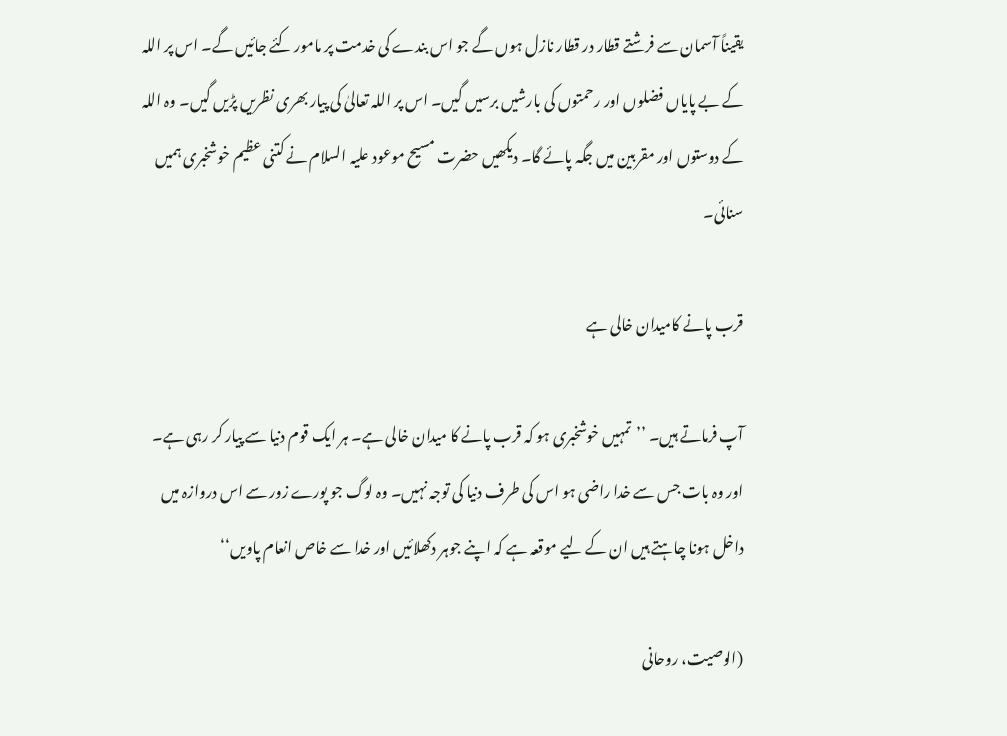یقیناً آسمان سے فرشتے قطار در قطار نازل ہوں گے جو اس بندے کی خدمت پر مامور کئے جائیں گے۔ اس پر اللہ کے بے پایاں فضلوں اور رحمتوں کی بارشیں برسیں گیں۔ اس پر اللہ تعالیٰ کی پیار بھری نظریں پڑیں گیں۔ وہ اللہ کے دوستوں اور مقربین میں جگہ پائے گا۔ دیکھیں حضرت مسیح موعود علیہ السلام نے کتنی عظیم خوشخبری ہمیں سنائی۔

قرب پانے کامیدان خالی ہے

آپ فرماتے ہیں۔ ’’تمہیں خوشخبری ہو کہ قرب پانے کا میدان خالی ہے۔ ہر ایک قوم دنیا سے پیار کر رہی ہے۔ اور وہ بات جس سے خدا راضی ہو اس کی طرف دنیا کی توجہ نہیں۔ وہ لوگ جو پورے زور سے اس دروازہ میں داخل ہونا چاہتے ہیں ان کے لیے موقعہ ہے کہ اپنے جوہر دکھلائیں اور خدا سے خاص انعام پاویں‘‘

(الوصیت، روحانی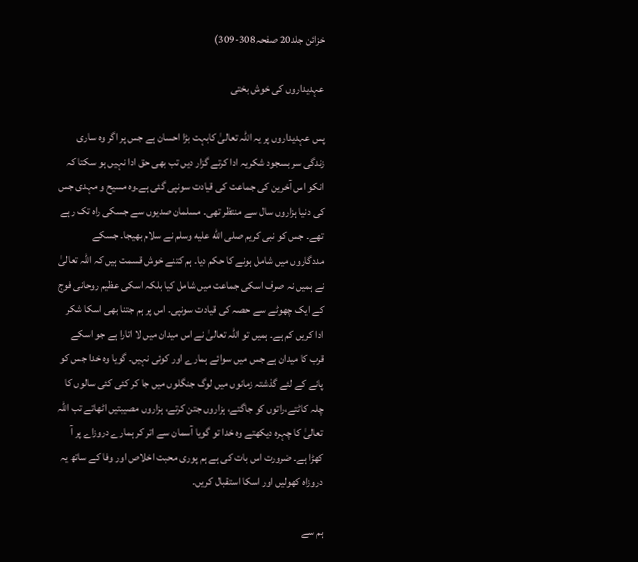خزائن جلد20 صفحہ308-309)

عہدیداروں کی خوش بختی

پس عہدیداروں پر یہ اللہ تعالیٰ کابہت بڑا احسان ہے جس پر اگر وہ ساری زندگی سر بسجود شکریہ ادا کرتے گزار دیں تب بھی حق ادا نہیں ہو سکتا کہ انکو اس آخرین کی جماعت کی قیادت سونپی گئی ہے۔وہ مسیح و مہدی جس کی دنیا ہزاروں سال سے منتظر تھی۔ مسلمان صدیوں سے جسکی راہ تک رہے تھے۔ جس کو نبی کریم صلى الله عليه وسلم نے سلام بھیجا۔ جسکے مددگاروں میں شامل ہونے کا حکم دیا۔ ہم کتنے خوش قسمت ہیں کہ اللہ تعالیٰ نے ہمیں نہ صرف اسکی جماعت میں شامل کیا بلکہ اسکی عظیم روحانی فوج کے ایک چھوٹے سے حصہ کی قیادت سونپی۔ اس پر ہم جتنا بھی اسکا شکر ادا کریں کم ہے۔ ہمیں تو اللہ تعالیٰ نے اس میدان میں لا اتارا ہے جو اسکے قرب کا میدان ہے جس میں سوائے ہمارے اور کوئی نہیں۔ گویا وہ خدا جس کو پانے کے لئے گذشتہ زمانوں میں لوگ جنگلوں میں جا کر کئی کئی سالوں کا چلہ کاٹتے،راتوں کو جاگتے، ہزاروں جتن کرتے، ہزاروں مصیبتیں اٹھاتے تب اللہ تعالیٰ کا چہرہ دیکھتے وہ خدا تو گویا آسمان سے اتر کر ہمارے دروزاے پر آ کھڑا ہے۔ ضرورت اس بات کی ہے ہم پوری محبت اخلاص اور وفا کے ساتھ یہ دروزاہ کھولیں اور اسکا استقبال کریں۔

ہم سے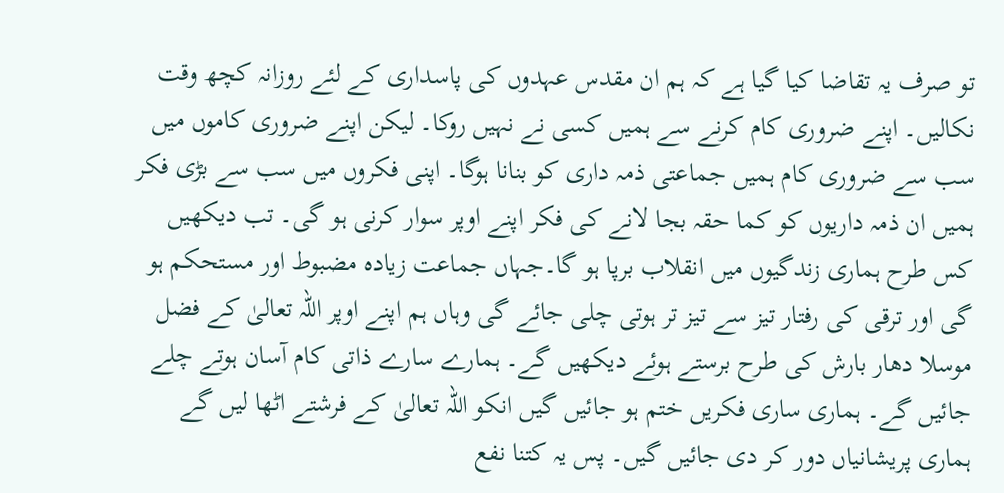تو صرف یہ تقاضا کیا گیا ہے کہ ہم ان مقدس عہدوں کی پاسداری کے لئے روزانہ کچھ وقت نکالیں۔ اپنے ضروری کام کرنے سے ہمیں کسی نے نہیں روکا۔ لیکن اپنے ضروری کاموں میں سب سے ضروری کام ہمیں جماعتی ذمہ داری کو بنانا ہوگا۔ اپنی فکروں میں سب سے بڑی فکر ہمیں ان ذمہ داریوں کو کما حقہ بجا لانے کی فکر اپنے اوپر سوار کرنی ہو گی۔ تب دیکھیں کس طرح ہماری زندگیوں میں انقلاب برپا ہو گا۔جہاں جماعت زیادہ مضبوط اور مستحکم ہو گی اور ترقی کی رفتار تیز سے تیز تر ہوتی چلی جائے گی وہاں ہم اپنے اوپر اللہ تعالیٰ کے فضل موسلا دھار بارش کی طرح برستے ہوئے دیکھیں گے۔ ہمارے سارے ذاتی کام آسان ہوتے چلے جائیں گے۔ ہماری ساری فکریں ختم ہو جائیں گیں انکو اللہ تعالیٰ کے فرشتے اٹھا لیں گے ہماری پریشانیاں دور کر دی جائیں گیں۔ پس یہ کتنا نفع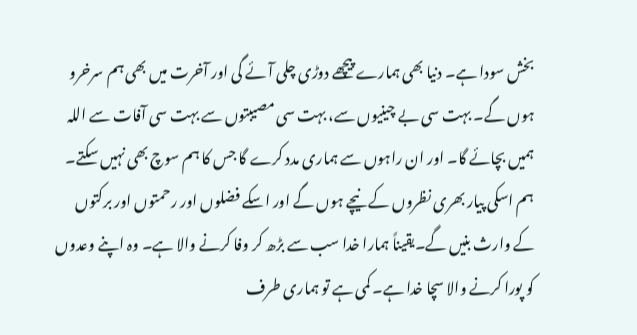بخش سودا ہے۔ دنیا بھی ہمارے پیچھے دوڑی چلی آئے گی اور آخرت میں بھی ہم سرخرو ہوں گے۔ بہت سی بے چینیوں سے، بہت سی مصیبتوں سے بہت سی آفات سے اللہ ہمیں بچائے گا۔ اور ان راہوں سے ہماری مدد کرے گا جس کا ہم سوچ بھی نہیں سکتے۔ ہم اسکی پیار بھری نظروں کے نیچے ہوں گے اور اسکے فضلوں اور رحمتوں اور برکتوں کے وارث بنیں گے۔یقیناً ہمارا خدا سب سے بڑھ کر وفا کرنے والا ہے۔ وہ اپنے وعدوں کو پورا کرنے والا سچا خدا ہے۔ کمی ہے تو ہماری طرف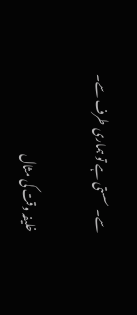سے۔ سستی ہے تو ہماری طرف سے۔

خلیفہ وقت کی مثال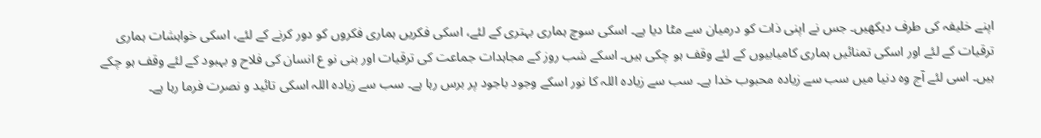اپنے خلیفہ کی طرف دیکھیں۔ جس نے اپنی ذات کو درمیان سے مٹا دیا ہے۔ اسکی سوچ ہماری بہتری کے لئے، اسکی فکریں ہماری فکروں کو دور کرنے کے لئے، اسکی خواہشات ہماری ترقیات کے لئے اور اسکی تمنائیں ہماری کامیابیوں کے لئے وقف ہو چکی ہیں۔ اسکے شب روز کے مجاہدات جماعت کی ترقیات اور بنی نو ع انسان کی فلاح و بہبود کے لئے وقف ہو چکے ہیں۔ اسی لئے آج وہ دنیا میں سب سے زیادہ محبوب خدا ہے۔ سب سے زیادہ اللہ کا نور اسکے وجود باجود پر برس رہا ہے۔ سب سے زیادہ اللہ اسکی تائید و نصرت فرما رہا ہے۔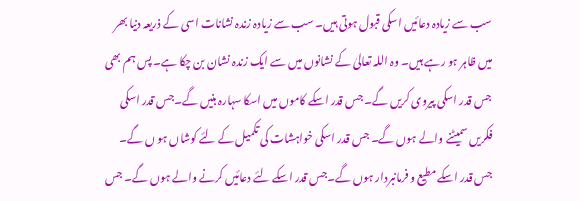سب سے زیادہ دعائیں اسکی قبول ہوتی ہیں۔ سب سے زیادہ زندہ نشانات اسی کے ذریعہ دنیا بھر میں ظاہر ہو رہے ہیں۔ وہ اللہ تعالیٰ کے نشانوں میں سے ایک زندہ نشان بن چکا ہے۔ پس ہم بھی جس قدر اسکی پیروی کریں گے۔ جس قدر اسکے کاموں میں اسکا سہارہ بنیں گے۔جس قدر اسکی فکریں سمیٹنے والے ہوں گے۔ جس قدر اسکی خواہشات کی تکمیل کے لئے کوشاں ہو ں گے۔ جس قدر اسکے مطیع و فرمانبردار ہوں گے۔جس قدر اسکے لئے دعائیں کرنے والے ہوں گے۔ جس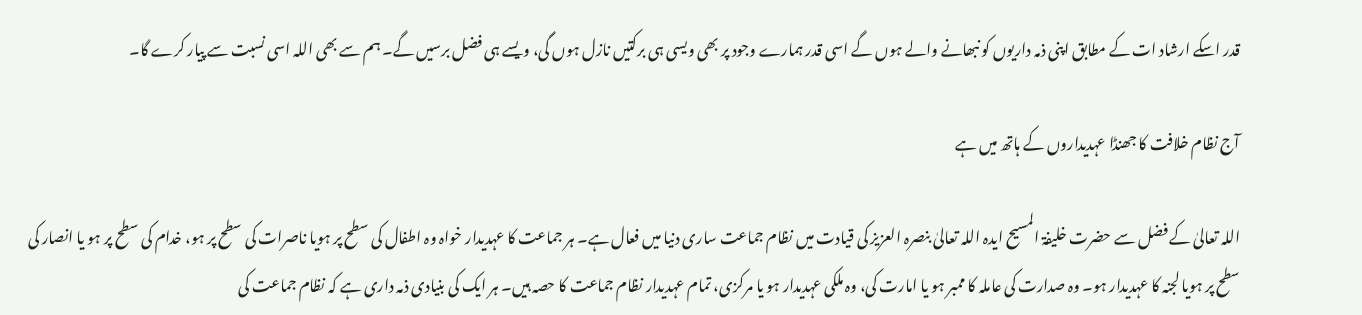قدر اسکے ارشاد ات کے مطابق اپنی ذمہ داریوں کو نبھانے والے ہوں گے اسی قدر ہمارے وجود پر بھی ویسی ہی برکتیں نازل ہوں گی، ویسے ہی فضل برسیں گے۔ ہم سے بھی اللہ اسی نسبت سے پیار کرے گا۔

آج نظام خلافت کا جھنڈا عہدیداروں کے ہاتھ میں ہے

اللہ تعالیٰ کے فضل سے حضرت خلیفۃ المسیح ایدہ اللہ تعالیٰ بنصرہ العزیز کی قیادت میں نظام جماعت ساری دنیا میں فعال ہے۔ ہر جماعت کا عہدیدار خواہ وہ اطفال کی سطح پر ہویا ناصرات کی سطح پر ہو، خدام کی سطح پر ہو یا انصار کی سطح پر ہویا لجنہ کا عہدیدار ہو۔ وہ صدارت کی عاملہ کا ممبر ہو یا امارت کی، وہ ملکی عہدیدار ہو یا مرکزی، تمام عہدیدار نظام جماعت کا حصہ ہیں۔ ہر ایک کی بنیادی ذمہ داری ہے کہ نظام جماعت کی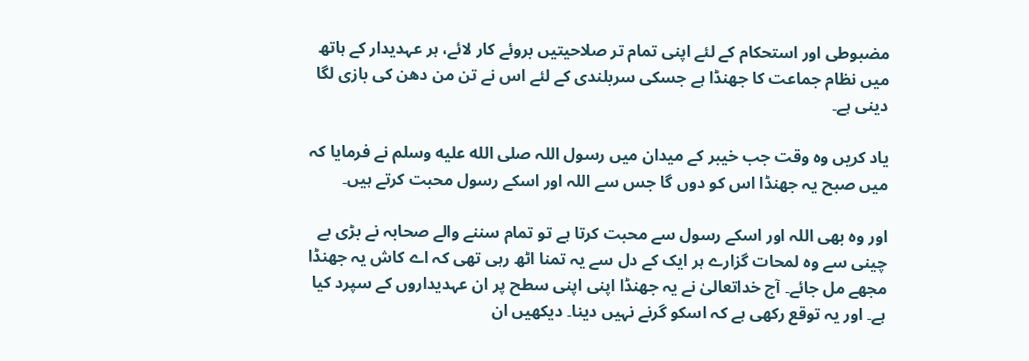مضبوطی اور استحکام کے لئے اپنی تمام تر صلاحیتیں بروئے کار لائے، ہر عہدیدار کے ہاتھ میں نظام جماعت کا جھنڈا ہے جسکی سربلندی کے لئے اس نے تن من دھن کی بازی لگا دینی ہے۔

یاد کریں وہ وقت جب خیبر کے میدان میں رسول اللہ صلى الله عليه وسلم نے فرمایا کہ میں صبح یہ جھنڈا اس کو دوں گا جس سے اللہ اور اسکے رسول محبت کرتے ہیں۔

اور وہ بھی اللہ اور اسکے رسول سے محبت کرتا ہے تو تمام سننے والے صحابہ نے بڑی بے چینی سے وہ لمحات گزارے ہر ایک کے دل سے یہ تمنا اٹھ رہی تھی کہ اے کاش یہ جھنڈا مجھے مل جائے۔ آج خداتعالیٰ نے یہ جھنڈا اپنی اپنی سطح پر ان عہدیداروں کے سپرد کیا ہے۔ اور یہ توقع رکھی ہے کہ اسکو گرنے نہیں دینا۔ دیکھیں ان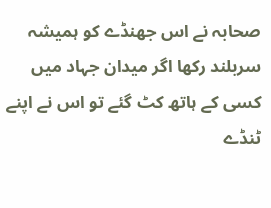صحابہ نے اس جھنڈے کو ہمیشہ سربلند رکھا اگر میدان جہاد میں کسی کے ہاتھ کٹ گئے تو اس نے اپنے ٹنڈے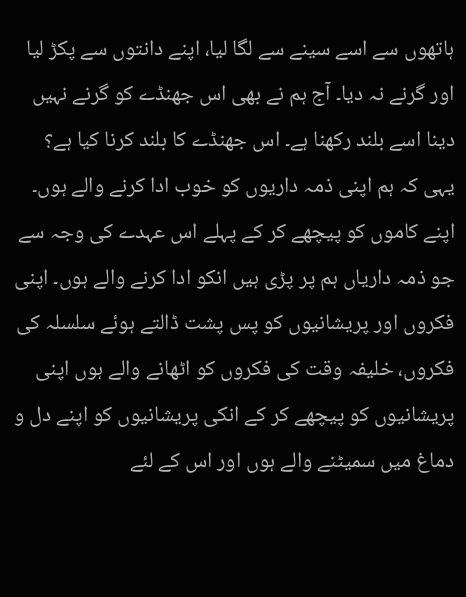ہاتھوں سے اسے سینے سے لگا لیا، اپنے دانتوں سے پکڑ لیا اور گرنے نہ دیا۔ آج ہم نے بھی اس جھنڈے کو گرنے نہیں دینا اسے بلند رکھنا ہے۔ اس جھنڈے کا بلند کرنا کیا ہے؟ یہی کہ ہم اپنی ذمہ داریوں کو خوب ادا کرنے والے ہوں۔ اپنے کاموں کو پیچھے کر کے پہلے اس عہدے کی وجہ سے جو ذمہ داریاں ہم پر پڑی ہیں انکو ادا کرنے والے ہوں۔ اپنی فکروں اور پریشانیوں کو پس پشت ڈالتے ہوئے سلسلہ کی فکروں، خلیفہ وقت کی فکروں کو اٹھانے والے ہوں اپنی پریشانیوں کو پیچھے کر کے انکی پریشانیوں کو اپنے دل و دماغ میں سمیٹنے والے ہوں اور اس کے لئے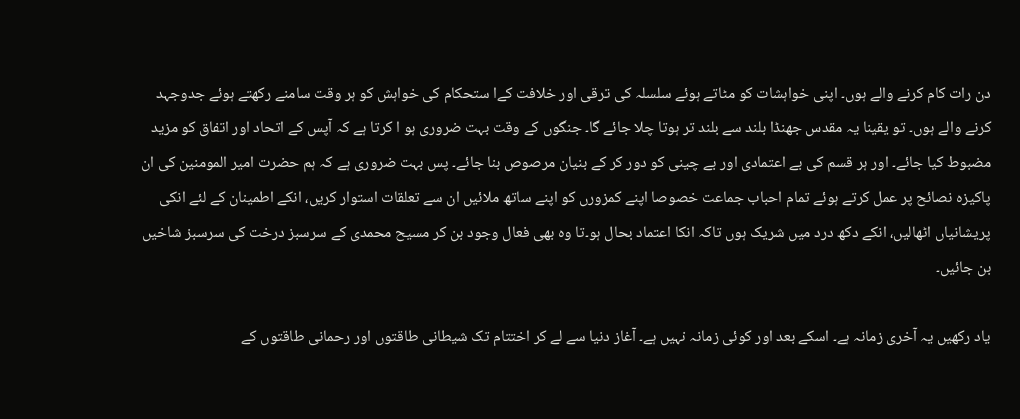دن رات کام کرنے والے ہوں۔ اپنی خواہشات کو مٹاتے ہوئے سلسلہ کی ترقی اور خلافت کےا ستحکام کی خواہش کو ہر وقت سامنے رکھتے ہوئے جدوجہد کرنے والے ہوں۔ تو یقینا یہ مقدس جھنڈا بلند سے بلند تر ہوتا چلا جائے گا۔ جنگوں کے وقت بہت ضروری ہو ا کرتا ہے کہ آپس کے اتحاد اور اتفاق کو مزید مضبوط کیا جائے۔ اور ہر قسم کی بے اعتمادی اور بے چینی کو دور کر کے بنیان مرصوص بنا جائے۔ پس بہت ضروری ہے کہ ہم حضرت امیر المومنین کی ان پاکیزہ نصائح پر عمل کرتے ہوئے تمام احباب جماعت خصوصا اپنے کمزورں کو اپنے ساتھ ملائیں ان سے تعلقات استوار کریں، انکے اطمینان کے لئے انکی پریشانیاں اٹھالیں، انکے دکھ درد میں شریک ہوں تاکہ انکا اعتماد بحال ہو۔تا وہ بھی فعال وجود بن کر مسیح محمدی کے سرسبز درخت کی سرسبز شاخیں بن جائیں۔

یاد رکھیں یہ آخری زمانہ ہے۔ اسکے بعد اور کوئی زمانہ نہیں ہے۔ آغاز دنیا سے لے کر اختتام تک شیطانی طاقتوں اور رحمانی طاقتوں کے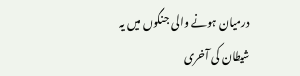درمیان ہونے والی جنگوں میں یہ شیطان کی آخری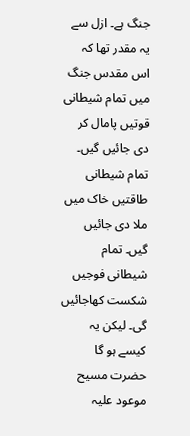جنگ ہے۔ ازل سے یہ مقدر تھا کہ اس مقدس جنگ میں تمام شیطانی قوتیں پامال کر دی جائیں گیں۔ تمام شیطانی طاقتیں خاک میں ملا دی جائیں گیں۔ تمام شیطانی فوجیں شکست کھاجائیں گی۔ لیکن یہ کیسے ہو گا حضرت مسیح موعود علیہ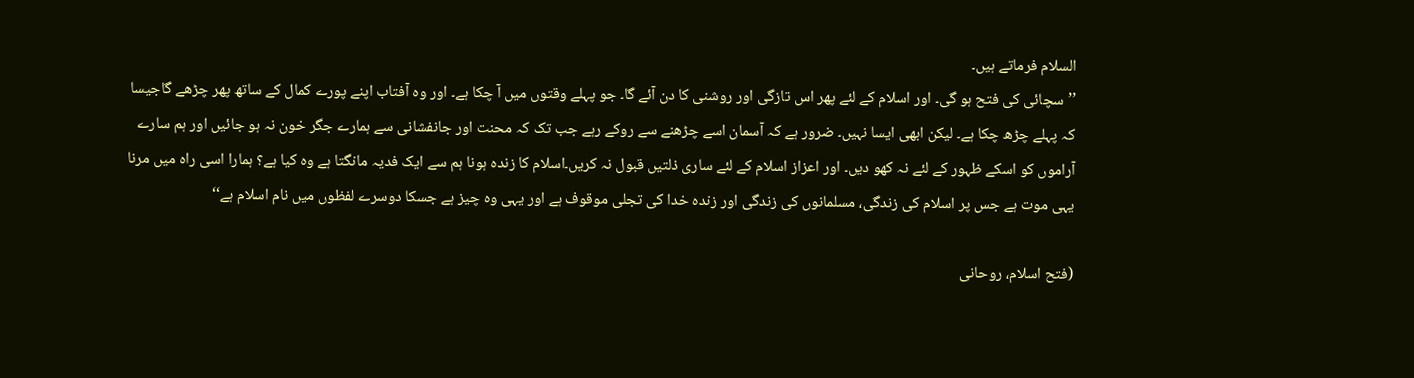السلام فرماتے ہیں۔
’’سچائی کی فتح ہو گی۔ اور اسلام کے لئے پھر اس تازگی اور روشنی کا دن آئے گا۔ جو پہلے وقتوں میں آ چکا ہے۔ اور وہ آفتاب اپنے پورے کمال کے ساتھ پھر چڑھے گاجیسا کہ پہلے چڑھ چکا ہے۔ لیکن ابھی ایسا نہیں۔ ضرور ہے کہ آسمان اسے چڑھنے سے روکے رہے جب تک کہ محنت اور جانفشانی سے ہمارے جگر خون نہ ہو جائیں اور ہم سارے آراموں کو اسکے ظہور کے لئے نہ کھو دیں۔ اور اعزاز اسلام کے لئے ساری ذلتیں قبول نہ کریں۔اسلام کا زندہ ہونا ہم سے ایک فدیہ مانگتا ہے وہ کیا ہے؟ ہمارا اسی راہ میں مرنا یہی موت ہے جس پر اسلام کی زندگی، مسلمانوں کی زندگی اور زندہ خدا کی تجلی موقوف ہے اور یہی وہ چیز ہے جسکا دوسرے لفظوں میں نام اسلام ہے‘‘

(فتح اسلام، روحانی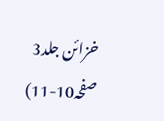خزائن جلد3 صفحہ10-11)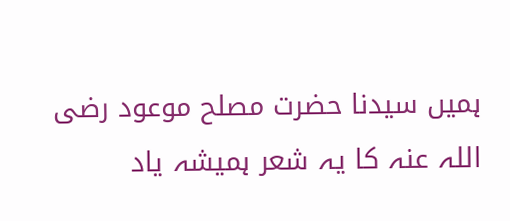ہمیں سیدنا حضرت مصلح موعود رضی اللہ عنہ کا یہ شعر ہمیشہ یاد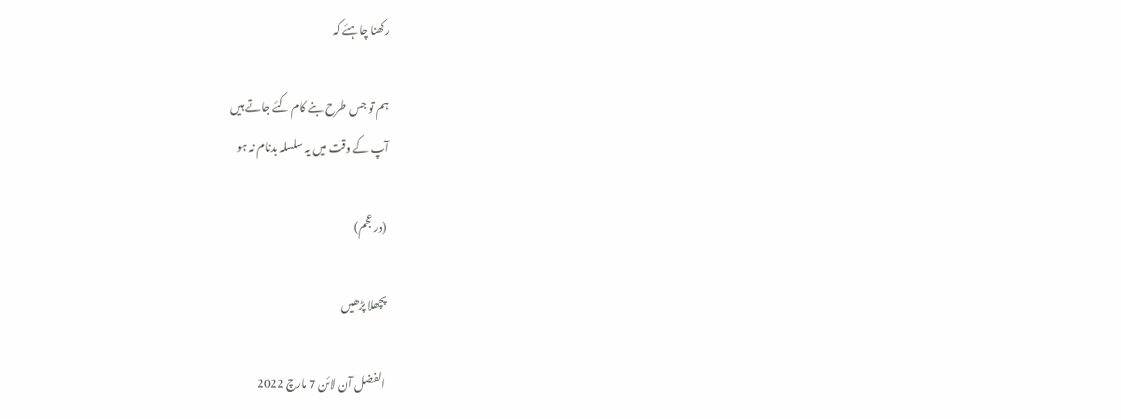رکھنا چاہئے کہ

ہم تو جس طرح بنے کام کئے جاتے ہیں
آپ کے وقت میں یہ سلسلہ بدنام نہ ہو

(در عجم)

پچھلا پڑھیں

الفضل آن لائن 7 مارچ 2022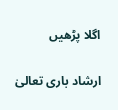اگلا پڑھیں

ارشاد باری تعالیٰ